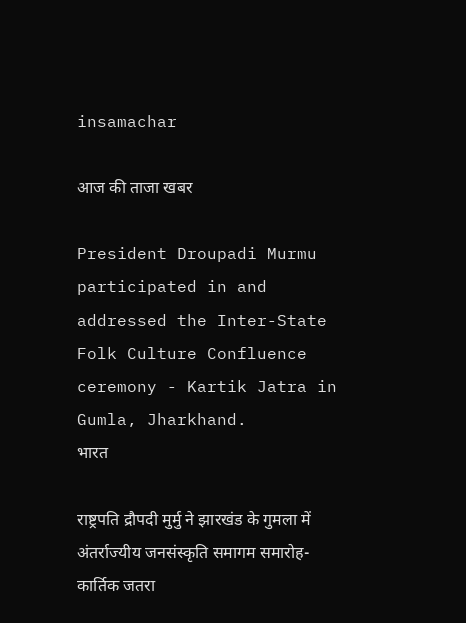insamachar

आज की ताजा खबर

President Droupadi Murmu participated in and addressed the Inter-State Folk Culture Confluence ceremony - Kartik Jatra in Gumla, Jharkhand.
भारत

राष्ट्रपति द्रौपदी मुर्मु ने झारखंड के गुमला में अंतर्राज्यीय जनसंस्कृति समागम समारोह-कार्तिक जतरा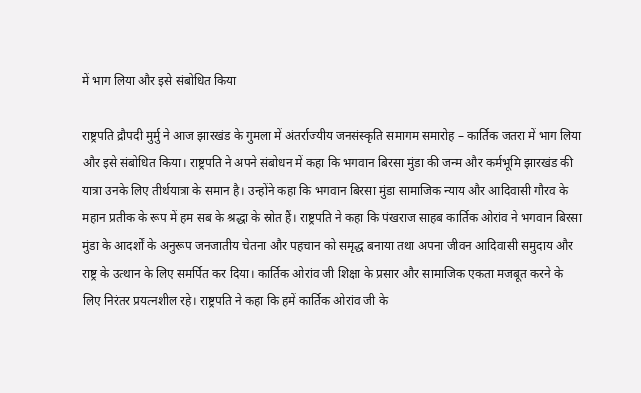में भाग लिया और इसे संबोधित किया

राष्ट्रपति द्रौपदी मुर्मु ने आज झारखंड के गुमला में अंतर्राज्यीय जनसंस्कृति समागम समारोह – कार्तिक जतरा में भाग लिया और इसे संबोधित किया। राष्ट्रपति ने अपने संबोधन में कहा कि भगवान बिरसा मुंडा की जन्म और कर्मभूमि झारखंड की यात्रा उनके लिए तीर्थयात्रा के समान है। उन्होंने कहा कि भगवान बिरसा मुंडा सामाजिक न्याय और आदिवासी गौरव के महान प्रतीक के रूप में हम सब के श्रद्धा के स्रोत हैं। राष्ट्रपति ने कहा कि पंखराज साहब कार्तिक ओरांव ने भगवान बिरसा मुंडा के आदर्शों के अनुरूप जनजातीय चेतना और पहचान को समृद्ध बनाया तथा अपना जीवन आदिवासी समुदाय और राष्ट्र के उत्थान के लिए समर्पित कर दिया। कार्तिक ओरांव जी शिक्षा के प्रसार और सामाजिक एकता मजबूत करने के लिए निरंतर प्रयत्नशील रहे। राष्ट्रपति ने कहा कि हमें कार्तिक ओरांव जी के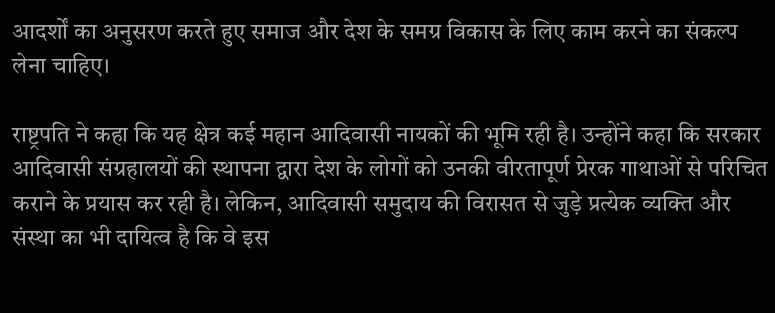आदर्शों का अनुसरण करते हुए समाज और देश के समग्र विकास के लिए काम करने का संकल्प लेना चाहिए।

राष्ट्रपति ने कहा कि यह क्षेत्र कई महान आदिवासी नायकों की भूमि रही है। उन्होंने कहा कि सरकार आदिवासी संग्रहालयों की स्थापना द्वारा देश के लोगों को उनकी वीरतापूर्ण प्रेरक गाथाओं से परिचित कराने के प्रयास कर रही है। लेकिन, आदिवासी समुदाय की विरासत से जुड़े प्रत्येक व्यक्ति और संस्था का भी दायित्व है कि वे इस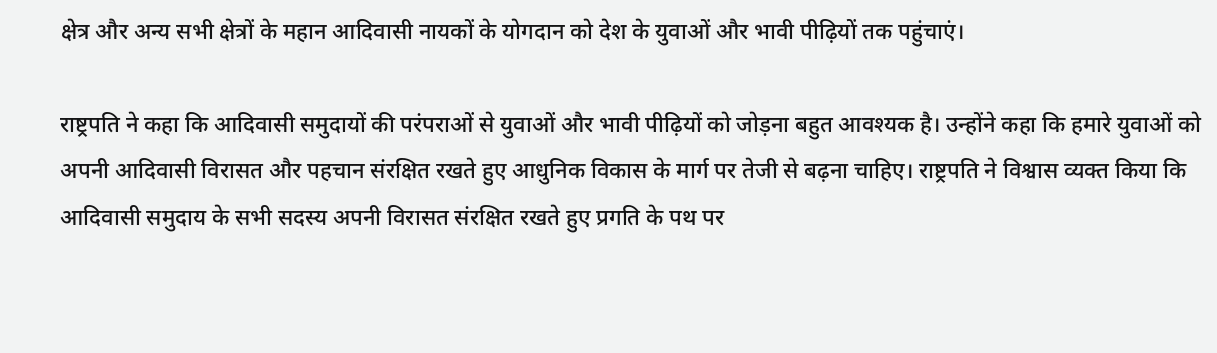क्षेत्र और अन्य सभी क्षेत्रों के महान आदिवासी नायकों के योगदान को देश के युवाओं और भावी पीढ़ियों तक पहुंचाएं।

राष्ट्रपति ने कहा कि आदिवासी समुदायों की परंपराओं से युवाओं और भावी पीढ़ियों को जोड़ना बहुत आवश्यक है। उन्होंने कहा कि हमारे युवाओं को अपनी आदिवासी विरासत और पहचान संरक्षित रखते हुए आधुनिक विकास के मार्ग पर तेजी से बढ़ना चाहिए। राष्ट्रपति ने विश्वास व्यक्त किया कि आदिवासी समुदाय के सभी सदस्य अपनी विरासत संरक्षित रखते हुए प्रगति के पथ पर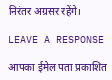निरंतर अग्रसर रहेंगे।

LEAVE A RESPONSE

आपका ईमेल पता प्रकाशित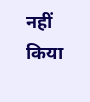नहीं किया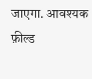जाएगा. आवश्यक फ़ील्ड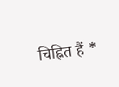चिह्नित हैं *